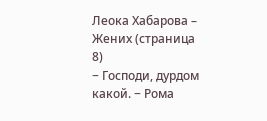Леока Хабарова – Жених (страница 8)
− Господи, дурдом какой. − Рома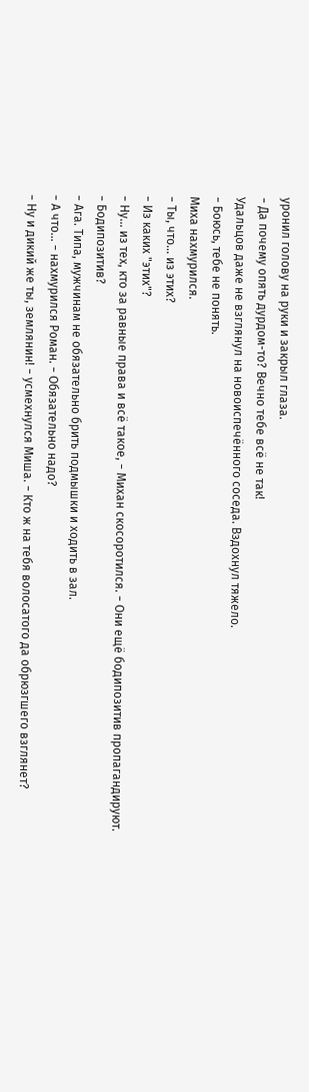уронил голову на руки и закрыл глаза.
− Да почему опять дурдом-то? Вечно тебе всё не так!
Удальцов даже не взглянул на новоиспечённого соседа. Вздохнул тяжело.
− Боюсь, тебе не понять.
Миха нахмурился.
− Ты, что… из этих?
− Из каких "этих"?
− Ну… из тех, кто за равные права и всё такое, − Михан скосоротился. − Они ещё бодипозитив пропагандируют.
− Бодипозитив?
− Ага. Типа, мужчинам не обязательно брить подмышки и ходить в зал.
− А что… − нахмурился Роман. − Обязательно надо?
− Ну и дикий же ты, землянин! − усмехнулся Миша. − Кто ж на тебя волосатого да обрюзгшего взглянет?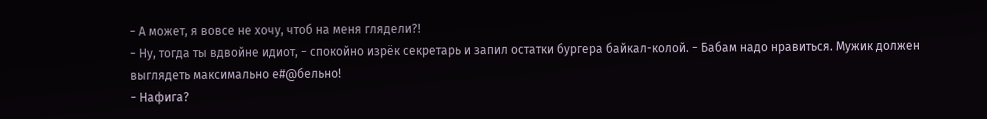− А может, я вовсе не хочу, чтоб на меня глядели?!
− Ну, тогда ты вдвойне идиот, − спокойно изрёк секретарь и запил остатки бургера байкал-колой. − Бабам надо нравиться. Мужик должен выглядеть максимально е#@бельно!
− Нафига?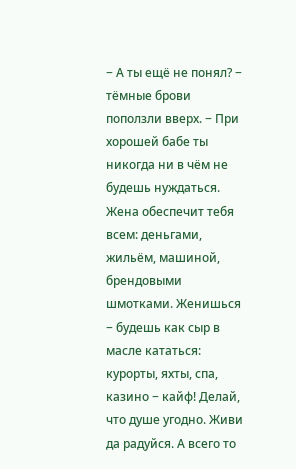− А ты ещё не понял? − тёмные брови поползли вверх. − При хорошей бабе ты никогда ни в чём не будешь нуждаться. Жена обеспечит тебя всем: деньгами, жильём, машиной, брендовыми шмотками. Женишься − будешь как сыр в масле кататься: курорты, яхты, спа, казино − кайф! Делай, что душе угодно. Живи да радуйся. А всего то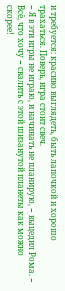и требуется: красиво выглядеть, быть лапочкой и хорошо трахаться. Поверь, игра стоит свеч.
− Я в эти игры не играю, и начинать не планирую, − выцедил Рома. − Всё, что хочу − свалить с этой шизанутой планеты как можно скорее!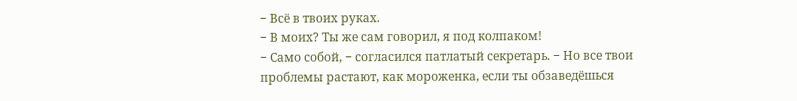− Всё в твоих руках.
− В моих? Ты же сам говорил, я под колпаком!
− Само собой, − согласился патлатый секретарь. − Но все твои проблемы растают, как мороженка, если ты обзаведёшься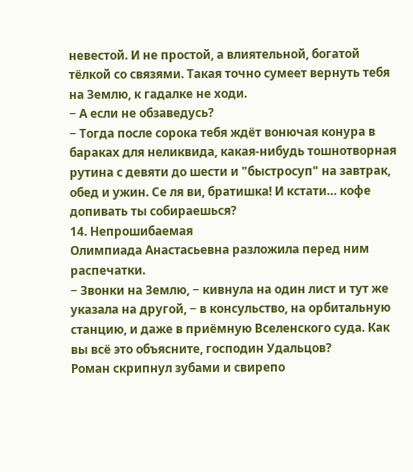невестой. И не простой, а влиятельной, богатой тёлкой со связями. Такая точно сумеет вернуть тебя на Землю, к гадалке не ходи.
− А если не обзаведусь?
− Тогда после сорока тебя ждёт вонючая конура в бараках для неликвида, какая-нибудь тошнотворная рутина с девяти до шести и "быстросуп" на завтрак, обед и ужин. Се ля ви, братишка! И кстати… кофе допивать ты собираешься?
14. Непрошибаемая
Олимпиада Анастасьевна разложила перед ним распечатки.
− Звонки на Землю, − кивнула на один лист и тут же указала на другой, − в консульство, на орбитальную станцию, и даже в приёмную Вселенского суда. Как вы всё это объясните, господин Удальцов?
Роман скрипнул зубами и свирепо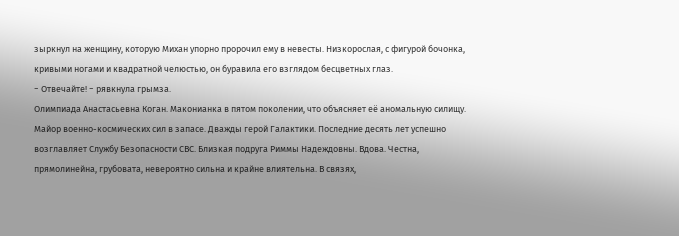зыркнул на женщину, которую Михан упорно пророчил ему в невесты. Низкорослая, с фигурой бочонка, кривыми ногами и квадратной челюстью, он буравила его взглядом бесцветных глаз.
− Отвечайте! − рявкнула грымза.
Олимпиада Анастасьевна Коган. Маконианка в пятом поколении, что объясняет её аномальную силищу. Майор военно-космических сил в запасе. Дважды герой Галактики. Последние десять лет успешно возглавляет Службу Безопасности СВС. Близкая подруга Риммы Надеждовны. Вдова. Честна, прямолинейна, грубовата, невероятно сильна и крайне влиятельна. В связях,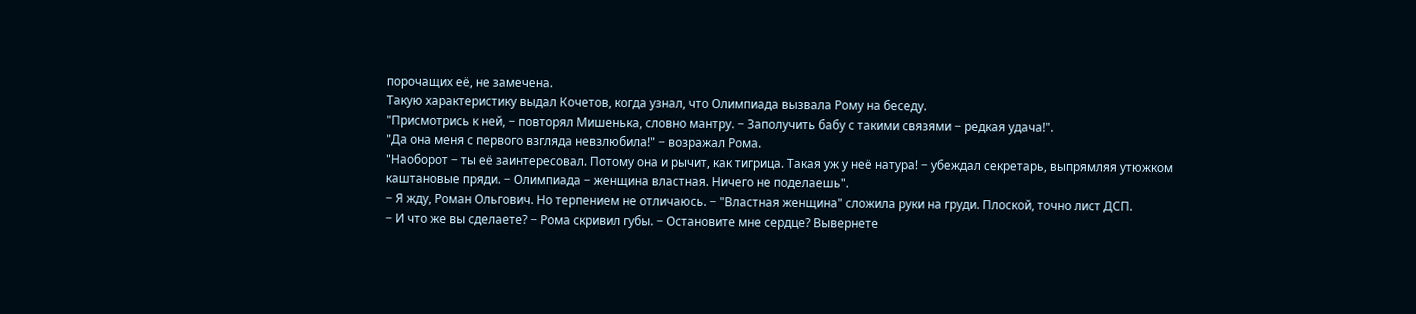порочащих её, не замечена.
Такую характеристику выдал Кочетов, когда узнал, что Олимпиада вызвала Рому на беседу.
"Присмотрись к ней, − повторял Мишенька, словно мантру. − Заполучить бабу с такими связями − редкая удача!".
"Да она меня с первого взгляда невзлюбила!" − возражал Рома.
"Наоборот − ты её заинтересовал. Потому она и рычит, как тигрица. Такая уж у неё натура! − убеждал секретарь, выпрямляя утюжком каштановые пряди. − Олимпиада − женщина властная. Ничего не поделаешь".
− Я жду, Роман Ольгович. Но терпением не отличаюсь. − "Властная женщина" сложила руки на груди. Плоской, точно лист ДСП.
− И что же вы сделаете? − Рома скривил губы. − Остановите мне сердце? Вывернете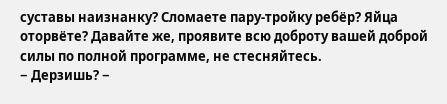суставы наизнанку? Сломаете пару-тройку ребёр? Яйца оторвёте? Давайте же, проявите всю доброту вашей доброй силы по полной программе, не стесняйтесь.
− Дерзишь? −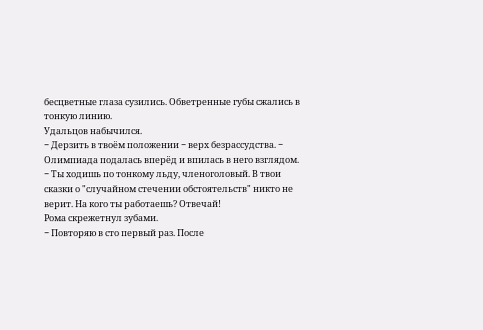бесцветные глаза сузились. Обветренные губы сжались в тонкую линию.
Удальцов набычился.
− Дерзить в твоём положении − верх безрассудства. − Олимпиада подалась вперёд и впилась в него взглядом. − Ты ходишь по тонкому льду, членоголовый. В твои сказки о "случайном стечении обстоятельств" никто не верит. На кого ты работаешь? Отвечай!
Рома скрежетнул зубами.
− Повторяю в сто первый раз. После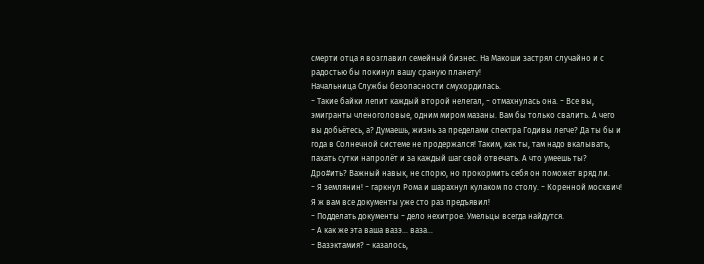смерти отца я возглавил семейный бизнес. На Макоши застрял случайно и с радостью бы покинул вашу сраную планету!
Начальница Службы безопасности смухордилась.
− Такие байки лепит каждый второй нелегал, − отмахнулась она. − Все вы, эмигранты членоголовые, одним миром мазаны. Вам бы только свалить. А чего вы добьётесь, а? Думаешь, жизнь за пределами спектра Годивы легче? Да ты бы и года в Солнечной системе не продержался! Таким, как ты, там надо вкалывать, пахать сутки напролёт и за каждый шаг свой отвечать. А что умеешь ты? Дро#ить? Важный навык, не спорю, но прокормить себя он поможет вряд ли.
− Я землянин! − гаркнул Рома и шарахнул кулаком по столу. − Коренной москвич! Я ж вам все документы уже сто раз предъявил!
− Подделать документы − дело нехитрое. Умельцы всегда найдутся.
− А как же эта ваша вазэ… ваза…
− Вазэктамия? − казалось,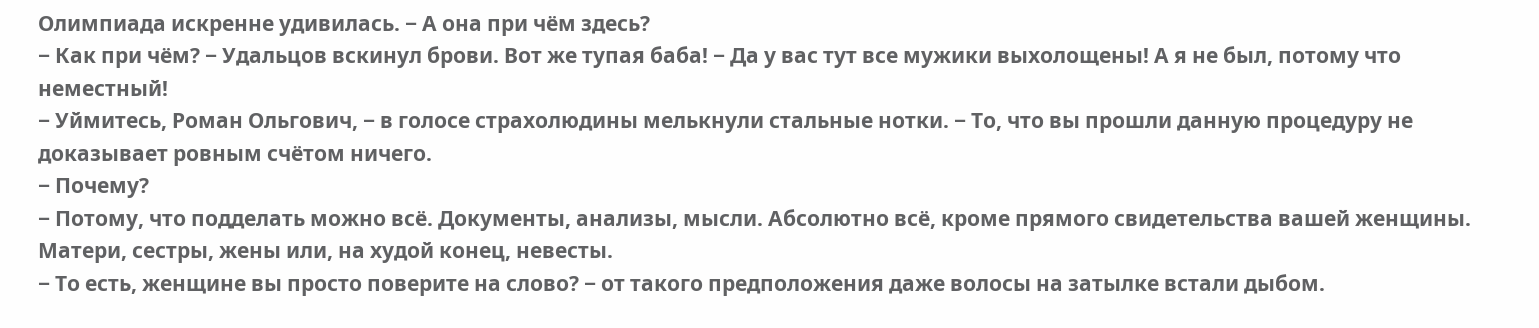Олимпиада искренне удивилась. − А она при чём здесь?
− Как при чём? − Удальцов вскинул брови. Вот же тупая баба! − Да у вас тут все мужики выхолощены! А я не был, потому что неместный!
− Уймитесь, Роман Ольгович, − в голосе страхолюдины мелькнули стальные нотки. − То, что вы прошли данную процедуру не доказывает ровным счётом ничего.
− Почему?
− Потому, что подделать можно всё. Документы, анализы, мысли. Абсолютно всё, кроме прямого свидетельства вашей женщины. Матери, сестры, жены или, на худой конец, невесты.
− То есть, женщине вы просто поверите на слово? − от такого предположения даже волосы на затылке встали дыбом.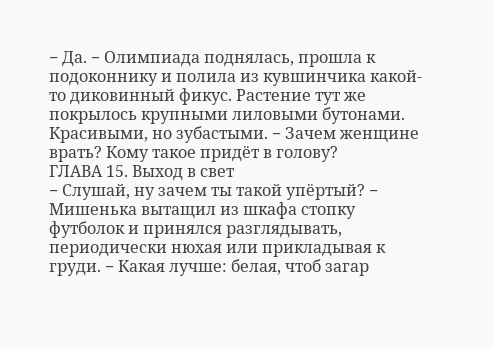− Да. − Олимпиада поднялась, прошла к подоконнику и полила из кувшинчика какой-то диковинный фикус. Растение тут же покрылось крупными лиловыми бутонами. Красивыми, но зубастыми. − Зачем женщине врать? Кому такое придёт в голову?
ГЛАВА 15. Выход в свет
− Слушай, ну зачем ты такой упёртый? − Мишенька вытащил из шкафа стопку футболок и принялся разглядывать, периодически нюхая или прикладывая к груди. − Какая лучше: белая, чтоб загар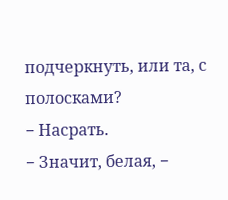подчеркнуть, или та, с полосками?
− Насрать.
− Значит, белая, −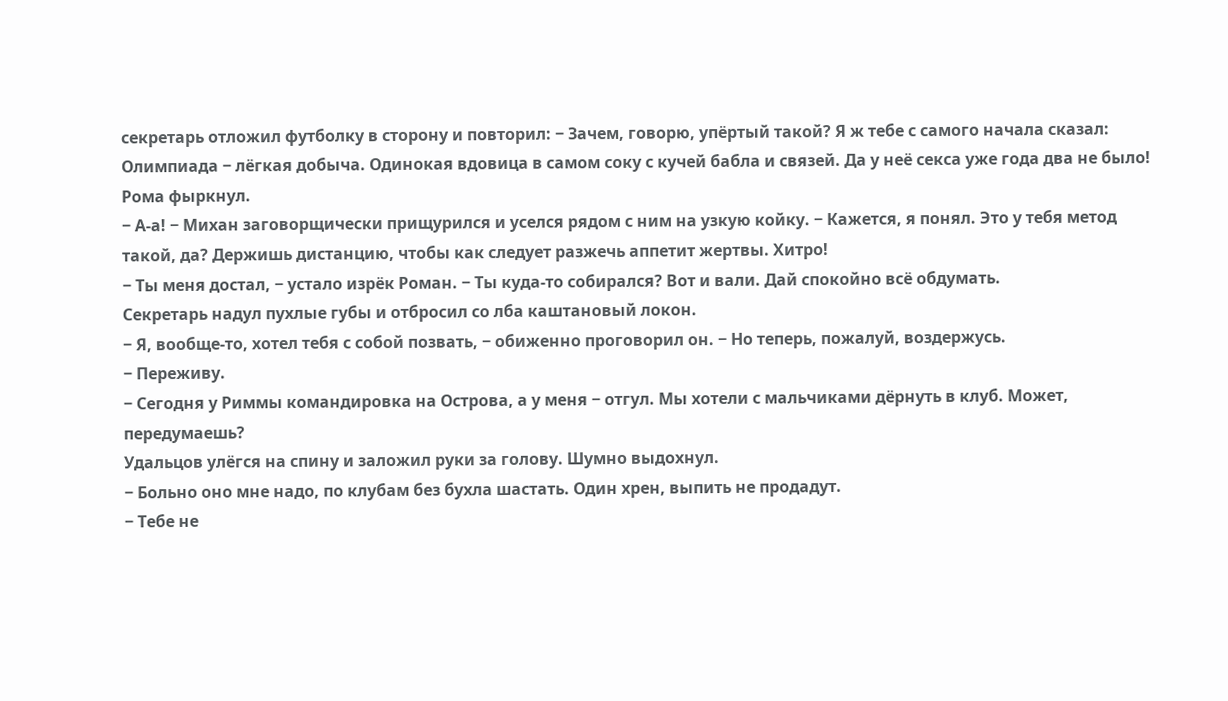секретарь отложил футболку в сторону и повторил: − Зачем, говорю, упёртый такой? Я ж тебе с самого начала сказал: Олимпиада − лёгкая добыча. Одинокая вдовица в самом соку с кучей бабла и связей. Да у неё секса уже года два не было!
Рома фыркнул.
− А-а! − Михан заговорщически прищурился и уселся рядом с ним на узкую койку. − Кажется, я понял. Это у тебя метод такой, да? Держишь дистанцию, чтобы как следует разжечь аппетит жертвы. Хитро!
− Ты меня достал, − устало изрёк Роман. − Ты куда-то собирался? Вот и вали. Дай спокойно всё обдумать.
Секретарь надул пухлые губы и отбросил со лба каштановый локон.
− Я, вообще-то, хотел тебя с собой позвать, − обиженно проговорил он. − Но теперь, пожалуй, воздержусь.
− Переживу.
− Сегодня у Риммы командировка на Острова, а у меня − отгул. Мы хотели с мальчиками дёрнуть в клуб. Может, передумаешь?
Удальцов улёгся на спину и заложил руки за голову. Шумно выдохнул.
− Больно оно мне надо, по клубам без бухла шастать. Один хрен, выпить не продадут.
− Тебе не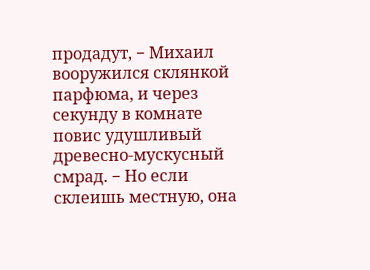продадут, − Михаил вооружился склянкой парфюма, и через секунду в комнате повис удушливый древесно-мускусный смрад. − Но если склеишь местную, она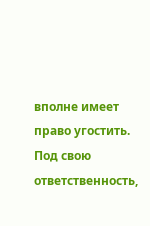вполне имеет право угостить. Под свою ответственность,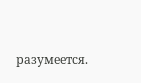разумеется.